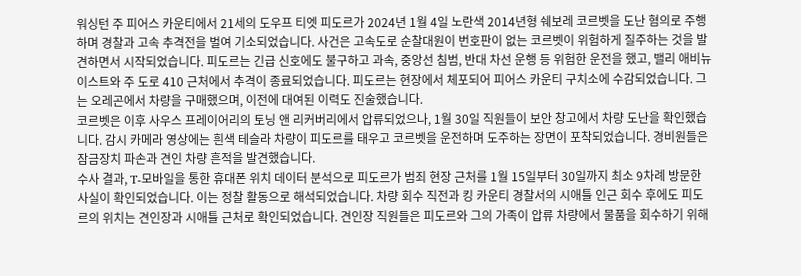워싱턴 주 피어스 카운티에서 21세의 도우프 티엣 피도르가 2024년 1월 4일 노란색 2014년형 쉐보레 코르벳을 도난 혐의로 주행하며 경찰과 고속 추격전을 벌여 기소되었습니다. 사건은 고속도로 순찰대원이 번호판이 없는 코르벳이 위험하게 질주하는 것을 발견하면서 시작되었습니다. 피도르는 긴급 신호에도 불구하고 과속, 중앙선 침범, 반대 차선 운행 등 위험한 운전을 했고, 밸리 애비뉴 이스트와 주 도로 410 근처에서 추격이 종료되었습니다. 피도르는 현장에서 체포되어 피어스 카운티 구치소에 수감되었습니다. 그는 오레곤에서 차량을 구매했으며, 이전에 대여된 이력도 진술했습니다.
코르벳은 이후 사우스 프레이어리의 토닝 앤 리커버리에서 압류되었으나, 1월 30일 직원들이 보안 창고에서 차량 도난을 확인했습니다. 감시 카메라 영상에는 흰색 테슬라 차량이 피도르를 태우고 코르벳을 운전하며 도주하는 장면이 포착되었습니다. 경비원들은 잠금장치 파손과 견인 차량 흔적을 발견했습니다.
수사 결과, T-모바일을 통한 휴대폰 위치 데이터 분석으로 피도르가 범죄 현장 근처를 1월 15일부터 30일까지 최소 9차례 방문한 사실이 확인되었습니다. 이는 정찰 활동으로 해석되었습니다. 차량 회수 직전과 킹 카운티 경찰서의 시애틀 인근 회수 후에도 피도르의 위치는 견인장과 시애틀 근처로 확인되었습니다. 견인장 직원들은 피도르와 그의 가족이 압류 차량에서 물품을 회수하기 위해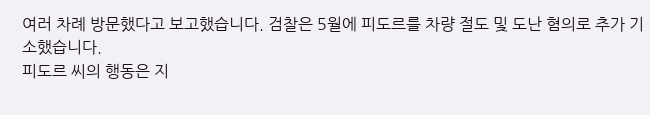여러 차례 방문했다고 보고했습니다. 검찰은 5월에 피도르를 차량 절도 및 도난 혐의로 추가 기소했습니다.
피도르 씨의 행동은 지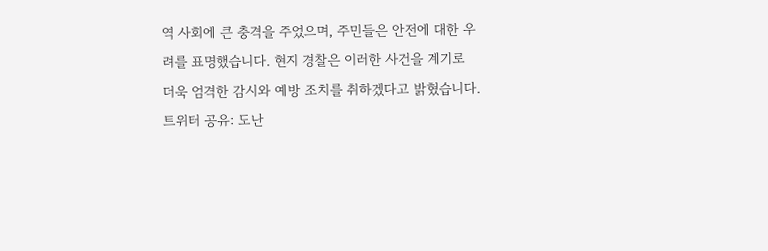역 사회에 큰 충격을 주었으며, 주민들은 안전에 대한 우려를 표명했습니다. 현지 경찰은 이러한 사건을 계기로 더욱 엄격한 감시와 예방 조치를 취하겠다고 밝혔습니다.
트위터 공유: 도난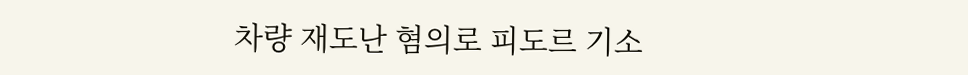차량 재도난 혐의로 피도르 기소